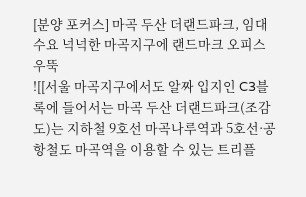[분양 포커스] 마곡 두산 더랜드파크, 임대수요 넉넉한 마곡지구에 랜드마크 오피스 우뚝
![[서울 마곡지구에서도 알짜 입지인 C3블록에 들어서는 마곡 두산 더랜드파크(조감도)는 지하철 9호선 마곡나루역과 5호선·공항철도 마곡역을 이용할 수 있는 트리플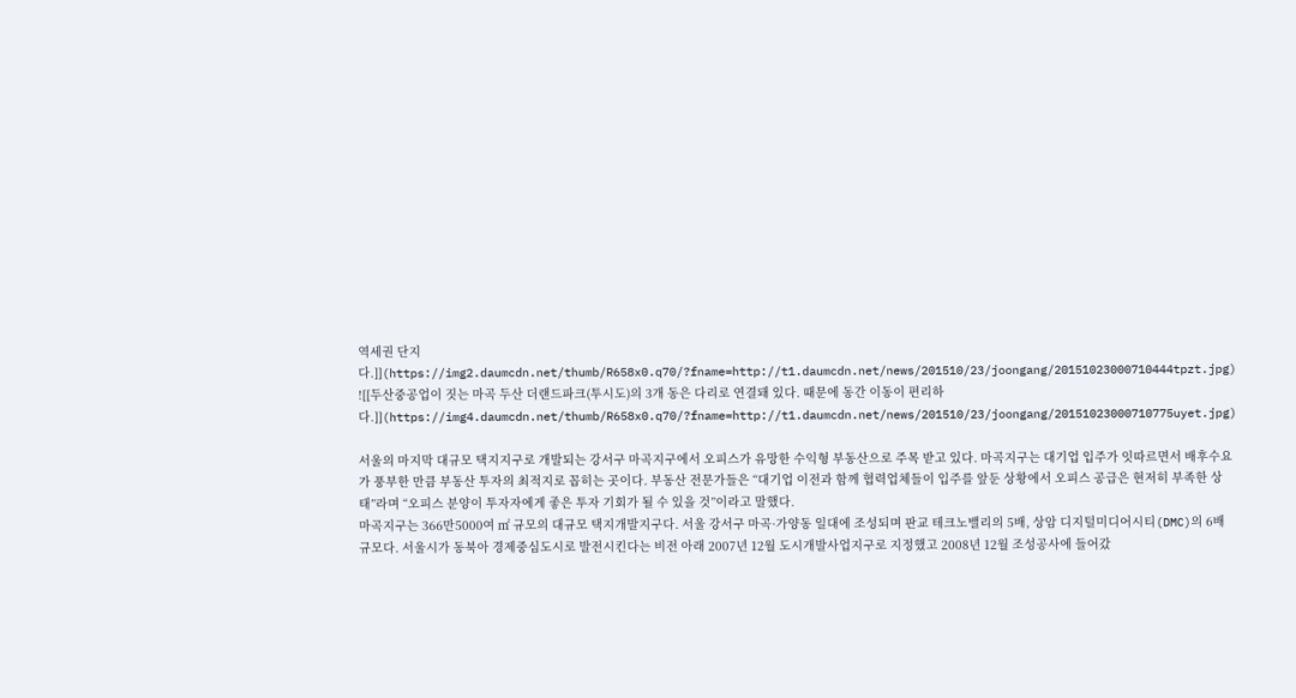역세권 단지다.]](https://img2.daumcdn.net/thumb/R658x0.q70/?fname=http://t1.daumcdn.net/news/201510/23/joongang/20151023000710444tpzt.jpg)
![[두산중공업이 짓는 마곡 두산 더랜드파크(투시도)의 3개 동은 다리로 연결돼 있다. 때문에 동간 이동이 편리하다.]](https://img4.daumcdn.net/thumb/R658x0.q70/?fname=http://t1.daumcdn.net/news/201510/23/joongang/20151023000710775uyet.jpg)

서울의 마지막 대규모 택지지구로 개발되는 강서구 마곡지구에서 오피스가 유망한 수익형 부동산으로 주목 받고 있다. 마곡지구는 대기업 입주가 잇따르면서 배후수요가 풍부한 만큼 부동산 투자의 최적지로 꼽히는 곳이다. 부동산 전문가들은 “대기업 이전과 함께 협력업체들이 입주를 앞둔 상황에서 오피스 공급은 현저히 부족한 상태”라며 “오피스 분양이 투자자에게 좋은 투자 기회가 될 수 있을 것”이라고 말했다.
마곡지구는 366만5000여 ㎡ 규모의 대규모 택지개발지구다. 서울 강서구 마곡·가양동 일대에 조성되며 판교 테크노밸리의 5배, 상암 디지털미디어시티(DMC)의 6배 규모다. 서울시가 동북아 경제중심도시로 발전시킨다는 비전 아래 2007년 12월 도시개발사업지구로 지정했고 2008년 12월 조성공사에 들어갔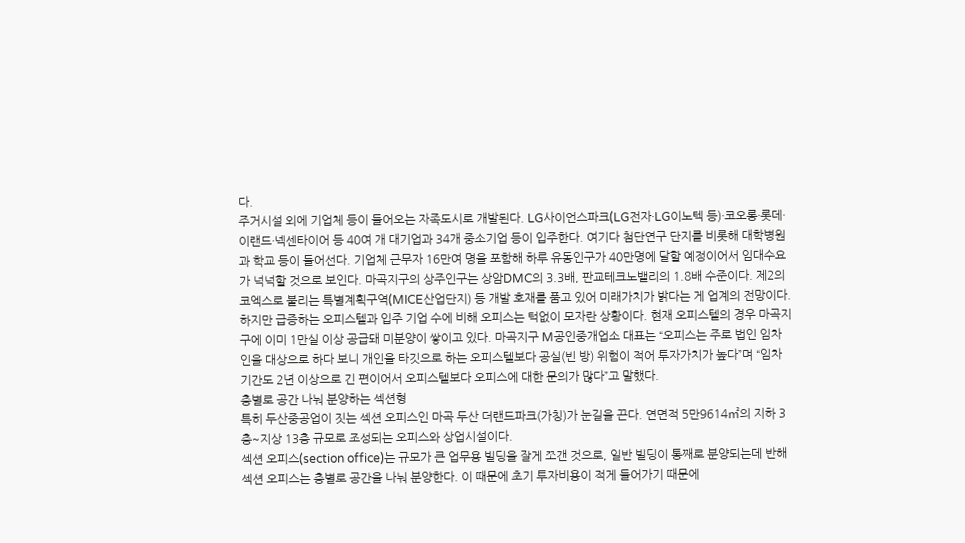다.
주거시설 외에 기업체 등이 들어오는 자족도시로 개발된다. LG사이언스파크(LG전자·LG이노텍 등)·코오롱·롯데·이랜드·넥센타이어 등 40여 개 대기업과 34개 중소기업 등이 입주한다. 여기다 첨단연구 단지를 비롯해 대학병원과 학교 등이 들어선다. 기업체 근무자 16만여 명을 포함해 하루 유동인구가 40만명에 달할 예정이어서 임대수요가 넉넉할 것으로 보인다. 마곡지구의 상주인구는 상암DMC의 3.3배, 판교테크노밸리의 1.8배 수준이다. 제2의 코엑스로 불리는 특별계획구역(MICE산업단지) 등 개발 호재를 품고 있어 미래가치가 밝다는 게 업계의 전망이다.
하지만 급증하는 오피스텔과 입주 기업 수에 비해 오피스는 턱없이 모자란 상황이다. 현재 오피스텔의 경우 마곡지구에 이미 1만실 이상 공급돼 미분양이 쌓이고 있다. 마곡지구 M공인중개업소 대표는 “오피스는 주로 법인 임차인을 대상으로 하다 보니 개인을 타깃으로 하는 오피스텔보다 공실(빈 방) 위험이 적어 투자가치가 높다”며 “임차기간도 2년 이상으로 긴 편이어서 오피스텔보다 오피스에 대한 문의가 많다”고 말했다.
층별로 공간 나눠 분양하는 섹션형
특히 두산중공업이 짓는 섹션 오피스인 마곡 두산 더랜드파크(가칭)가 눈길을 끈다. 연면적 5만9614㎡의 지하 3층~지상 13층 규모로 조성되는 오피스와 상업시설이다.
섹션 오피스(section office)는 규모가 큰 업무용 빌딩을 잘게 쪼갠 것으로, 일반 빌딩이 통째로 분양되는데 반해 섹션 오피스는 층별로 공간을 나눠 분양한다. 이 때문에 초기 투자비용이 적게 들어가기 때문에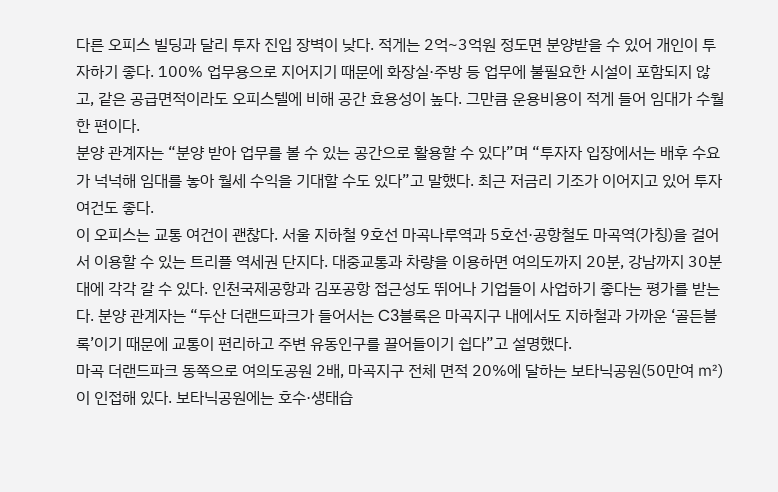다른 오피스 빌딩과 달리 투자 진입 장벽이 낮다. 적게는 2억~3억원 정도면 분양받을 수 있어 개인이 투자하기 좋다. 100% 업무용으로 지어지기 때문에 화장실·주방 등 업무에 불필요한 시설이 포함되지 않고, 같은 공급면적이라도 오피스텔에 비해 공간 효용성이 높다. 그만큼 운용비용이 적게 들어 임대가 수월한 편이다.
분양 관계자는 “분양 받아 업무를 볼 수 있는 공간으로 활용할 수 있다”며 “투자자 입장에서는 배후 수요가 넉넉해 임대를 놓아 월세 수익을 기대할 수도 있다”고 말했다. 최근 저금리 기조가 이어지고 있어 투자 여건도 좋다.
이 오피스는 교통 여건이 괜찮다. 서울 지하철 9호선 마곡나루역과 5호선·공항철도 마곡역(가칭)을 걸어서 이용할 수 있는 트리플 역세권 단지다. 대중교통과 차량을 이용하면 여의도까지 20분, 강남까지 30분대에 각각 갈 수 있다. 인천국제공항과 김포공항 접근성도 뛰어나 기업들이 사업하기 좋다는 평가를 받는다. 분양 관계자는 “두산 더랜드파크가 들어서는 C3블록은 마곡지구 내에서도 지하철과 가까운 ‘골든블록’이기 때문에 교통이 편리하고 주변 유동인구를 끌어들이기 쉽다”고 설명했다.
마곡 더랜드파크 동쪽으로 여의도공원 2배, 마곡지구 전체 면적 20%에 달하는 보타닉공원(50만여 ㎡)이 인접해 있다. 보타닉공원에는 호수·생태습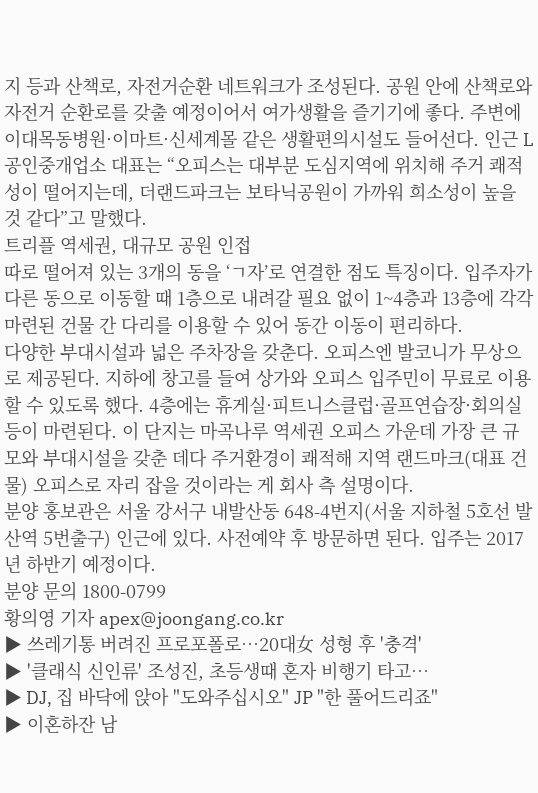지 등과 산책로, 자전거순환 네트워크가 조성된다. 공원 안에 산책로와 자전거 순환로를 갖출 예정이어서 여가생활을 즐기기에 좋다. 주변에 이대목동병원·이마트·신세계몰 같은 생활편의시설도 들어선다. 인근 L공인중개업소 대표는 “오피스는 대부분 도심지역에 위치해 주거 쾌적성이 떨어지는데, 더랜드파크는 보타닉공원이 가까워 희소성이 높을 것 같다”고 말했다.
트리플 역세권, 대규모 공원 인접
따로 떨어져 있는 3개의 동을 ‘ㄱ자’로 연결한 점도 특징이다. 입주자가 다른 동으로 이동할 때 1층으로 내려갈 필요 없이 1~4층과 13층에 각각 마련된 건물 간 다리를 이용할 수 있어 동간 이동이 편리하다.
다양한 부대시설과 넓은 주차장을 갖춘다. 오피스엔 발코니가 무상으로 제공된다. 지하에 창고를 들여 상가와 오피스 입주민이 무료로 이용할 수 있도록 했다. 4층에는 휴게실·피트니스클럽·골프연습장·회의실 등이 마련된다. 이 단지는 마곡나루 역세권 오피스 가운데 가장 큰 규모와 부대시설을 갖춘 데다 주거환경이 쾌적해 지역 랜드마크(대표 건물) 오피스로 자리 잡을 것이라는 게 회사 측 설명이다.
분양 홍보관은 서울 강서구 내발산동 648-4번지(서울 지하철 5호선 발산역 5번출구) 인근에 있다. 사전예약 후 방문하면 된다. 입주는 2017년 하반기 예정이다.
분양 문의 1800-0799
황의영 기자 apex@joongang.co.kr
▶ 쓰레기통 버려진 프로포폴로…20대女 성형 후 '충격'
▶ '클래식 신인류' 조성진, 초등생때 혼자 비행기 타고…
▶ DJ, 집 바닥에 앉아 "도와주십시오" JP "한 풀어드리죠"
▶ 이혼하잔 남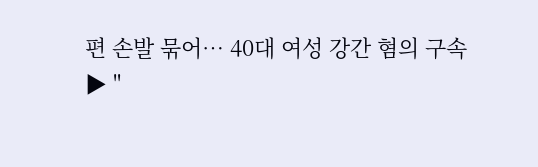편 손발 묶어… 40대 여성 강간 혐의 구속
▶ "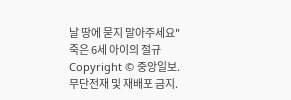날 땅에 묻지 말아주세요" 죽은 6세 아이의 절규
Copyright © 중앙일보. 무단전재 및 재배포 금지.